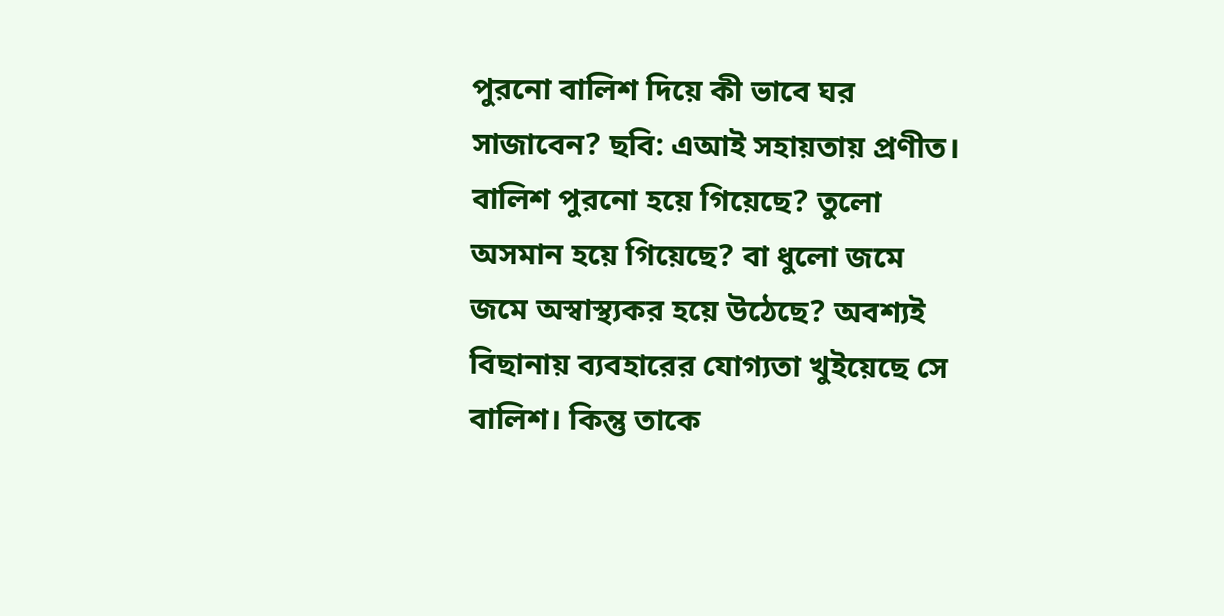পুরনো বালিশ দিয়ে কী ভাবে ঘর সাজাবেন? ছবি: এআই সহায়তায় প্রণীত।
বালিশ পুরনো হয়ে গিয়েছে? তুলো অসমান হয়ে গিয়েছে? বা ধুলো জমে জমে অস্বাস্থ্যকর হয়ে উঠেছে? অবশ্যই বিছানায় ব্যবহারের যোগ্যতা খুইয়েছে সে বালিশ। কিন্তু তাকে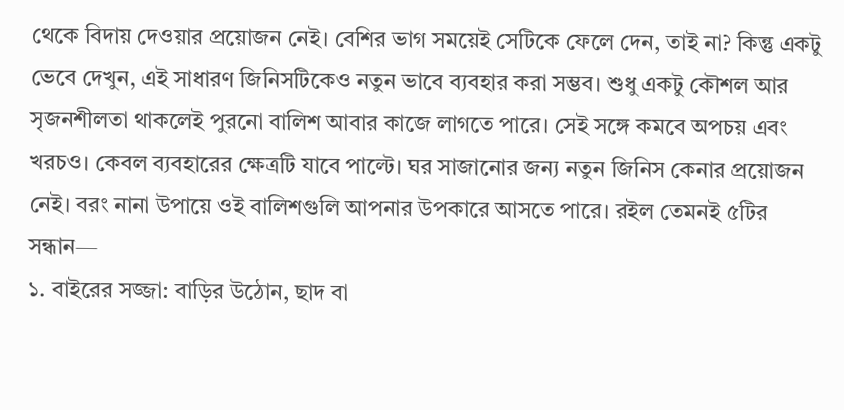থেকে বিদায় দেওয়ার প্রয়োজন নেই। বেশির ভাগ সময়েই সেটিকে ফেলে দেন, তাই না? কিন্তু একটু ভেবে দেখুন, এই সাধারণ জিনিসটিকেও নতুন ভাবে ব্যবহার করা সম্ভব। শুধু একটু কৌশল আর সৃজনশীলতা থাকলেই পুরনো বালিশ আবার কাজে লাগতে পারে। সেই সঙ্গে কমবে অপচয় এবং খরচও। কেবল ব্যবহারের ক্ষেত্রটি যাবে পাল্টে। ঘর সাজানোর জন্য নতুন জিনিস কেনার প্রয়োজন নেই। বরং নানা উপায়ে ওই বালিশগুলি আপনার উপকারে আসতে পারে। রইল তেমনই ৫টির সন্ধান—
১. বাইরের সজ্জা: বাড়ির উঠোন, ছাদ বা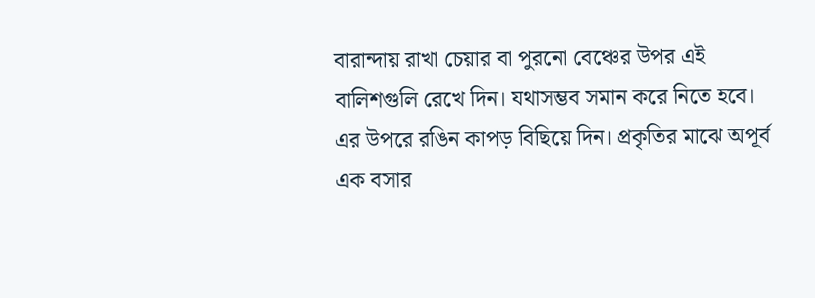বারান্দায় রাখা চেয়ার বা পুরনো বেঞ্চের উপর এই বালিশগুলি রেখে দিন। যথাসম্ভব সমান করে নিতে হবে। এর উপরে রঙিন কাপড় বিছিয়ে দিন। প্রকৃতির মাঝে অপূর্ব এক বসার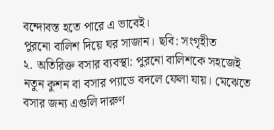বন্দোবস্ত হতে পারে এ ভাবেই।
পুরনো বালিশ দিয়ে ঘর সাজান। ছবি: সংগৃহীত
২. অতিরিক্ত বসার ব্যবস্থা: পুরনো বালিশকে সহজেই নতুন কুশন বা বসার প্যাডে বদলে ফেলা যায়। মেঝেতে বসার জন্য এগুলি দারুণ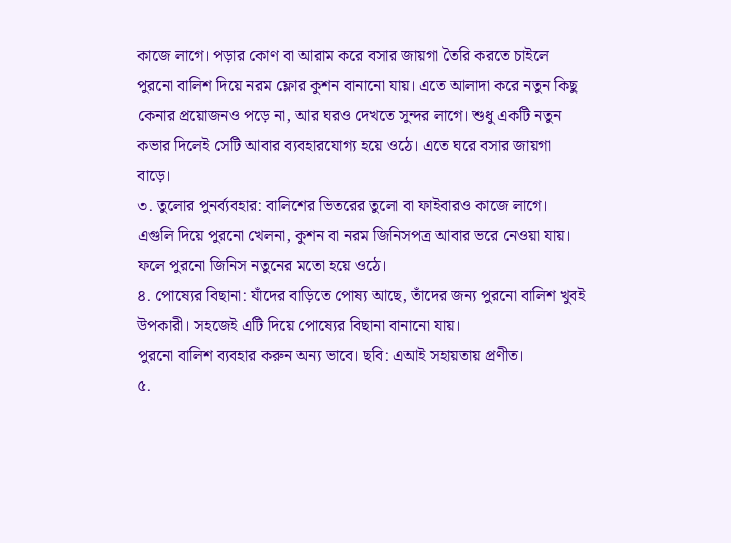কাজে লাগে। পড়ার কোণ বা আরাম করে বসার জায়গা তৈরি করতে চাইলে পুরনো বালিশ দিয়ে নরম ফ্লোর কুশন বানানো যায়। এতে আলাদা করে নতুন কিছু কেনার প্রয়োজনও পড়ে না, আর ঘরও দেখতে সুন্দর লাগে। শুধু একটি নতুন কভার দিলেই সেটি আবার ব্যবহারযোগ্য হয়ে ওঠে। এতে ঘরে বসার জায়গা বাড়ে।
৩. তুলোর পুনর্ব্যবহার: বালিশের ভিতরের তুলো বা ফাইবারও কাজে লাগে। এগুলি দিয়ে পুরনো খেলনা, কুশন বা নরম জিনিসপত্র আবার ভরে নেওয়া যায়। ফলে পুরনো জিনিস নতুনের মতো হয়ে ওঠে।
৪. পোষ্যের বিছানা: যাঁদের বাড়িতে পোষ্য আছে, তাঁদের জন্য পুরনো বালিশ খুবই উপকারী। সহজেই এটি দিয়ে পোষ্যের বিছানা বানানো যায়।
পুরনো বালিশ ব্যবহার করুন অন্য ভাবে। ছবি: এআই সহায়তায় প্রণীত।
৫.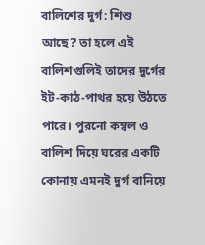বালিশের দুর্গ: শিশু আছে? তা হলে এই বালিশগুলিই তাদের দুর্গের ইট-কাঠ-পাথর হয়ে উঠতে পারে। পুরনো কম্বল ও বালিশ দিয়ে ঘরের একটি কোনায় এমনই দুর্গ বানিয়ে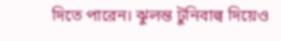দিতে পারেন। ঝুলন্ত টুনিবাল্ব দিয়েও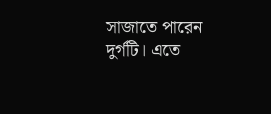সাজাতে পারেন দুর্গটি। এতে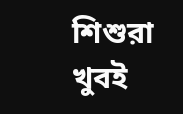শিশুরা খুবই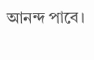আনন্দ পাবে।